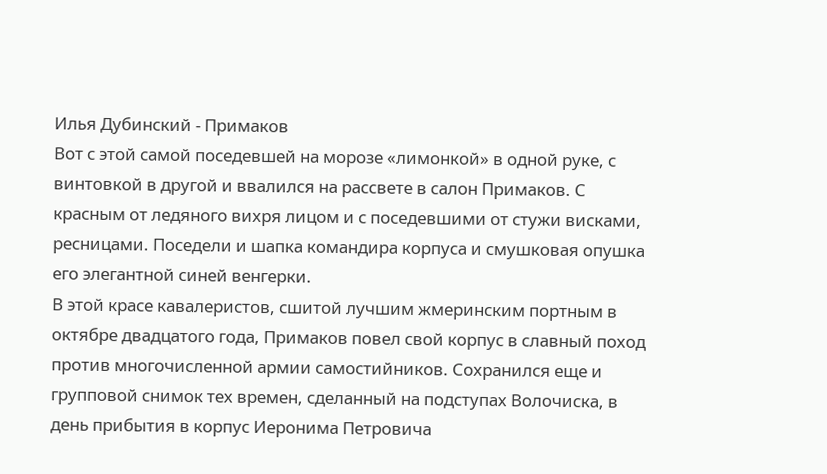Илья Дубинский - Примаков
Вот с этой самой поседевшей на морозе «лимонкой» в одной руке, с винтовкой в другой и ввалился на рассвете в салон Примаков. С красным от ледяного вихря лицом и с поседевшими от стужи висками, ресницами. Поседели и шапка командира корпуса и смушковая опушка его элегантной синей венгерки.
В этой красе кавалеристов, сшитой лучшим жмеринским портным в октябре двадцатого года, Примаков повел свой корпус в славный поход против многочисленной армии самостийников. Сохранился еще и групповой снимок тех времен, сделанный на подступах Волочиска, в день прибытия в корпус Иеронима Петровича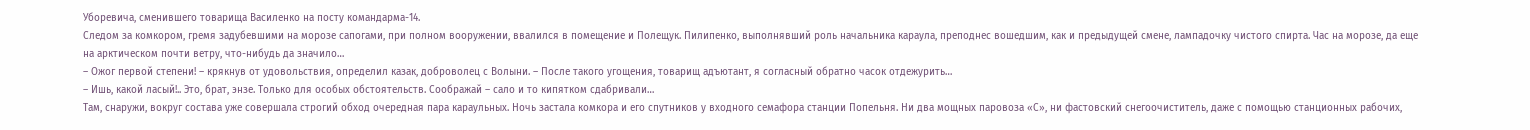Уборевича, сменившего товарища Василенко на посту командарма-14.
Следом за комкором, гремя задубевшими на морозе сапогами, при полном вооружении, ввалился в помещение и Полещук. Пилипенко, выполнявший роль начальника караула, преподнес вошедшим, как и предыдущей смене, лампадочку чистого спирта. Час на морозе, да еще на арктическом почти ветру, что-нибудь да значило…
– Ожог первой степени! – крякнув от удовольствия, определил казак, доброволец с Волыни. – После такого угощения, товарищ адъютант, я согласный обратно часок отдежурить…
– Ишь, какой ласый!.. Это, брат, энзе. Только для особых обстоятельств. Соображай – сало и то кипятком сдабривали…
Там, снаружи, вокруг состава уже совершала строгий обход очередная пара караульных. Ночь застала комкора и его спутников у входного семафора станции Попельня. Ни два мощных паровоза «С», ни фастовский снегоочиститель, даже с помощью станционных рабочих,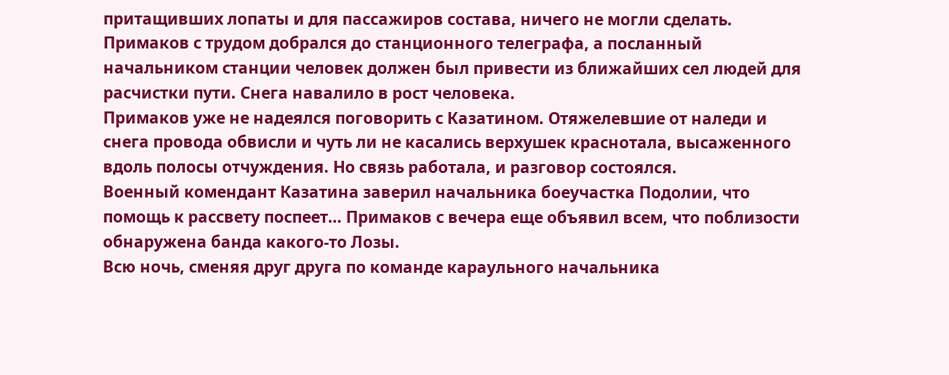притащивших лопаты и для пассажиров состава, ничего не могли сделать. Примаков с трудом добрался до станционного телеграфа, а посланный начальником станции человек должен был привести из ближайших сел людей для расчистки пути. Снега навалило в рост человека.
Примаков уже не надеялся поговорить с Казатином. Отяжелевшие от наледи и снега провода обвисли и чуть ли не касались верхушек краснотала, высаженного вдоль полосы отчуждения. Но связь работала, и разговор состоялся.
Военный комендант Казатина заверил начальника боеучастка Подолии, что помощь к рассвету поспеет… Примаков с вечера еще объявил всем, что поблизости обнаружена банда какого-то Лозы.
Всю ночь, сменяя друг друга по команде караульного начальника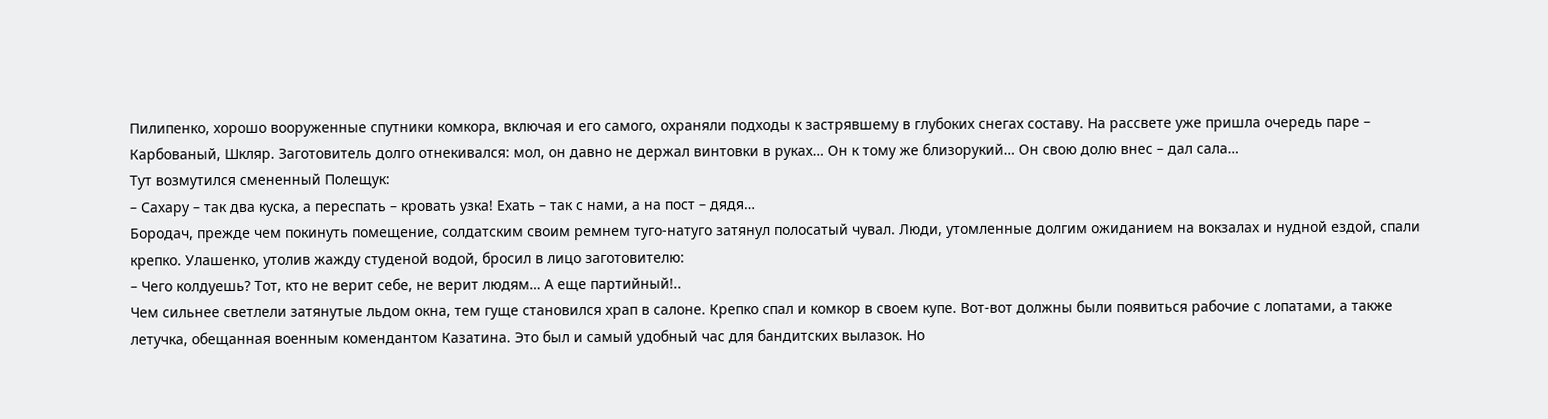Пилипенко, хорошо вооруженные спутники комкора, включая и его самого, охраняли подходы к застрявшему в глубоких снегах составу. На рассвете уже пришла очередь паре – Карбованый, Шкляр. Заготовитель долго отнекивался: мол, он давно не держал винтовки в руках… Он к тому же близорукий… Он свою долю внес – дал сала…
Тут возмутился смененный Полещук:
– Сахару – так два куска, а переспать – кровать узка! Ехать – так с нами, а на пост – дядя…
Бородач, прежде чем покинуть помещение, солдатским своим ремнем туго-натуго затянул полосатый чувал. Люди, утомленные долгим ожиданием на вокзалах и нудной ездой, спали крепко. Улашенко, утолив жажду студеной водой, бросил в лицо заготовителю:
– Чего колдуешь? Тот, кто не верит себе, не верит людям… А еще партийный!..
Чем сильнее светлели затянутые льдом окна, тем гуще становился храп в салоне. Крепко спал и комкор в своем купе. Вот-вот должны были появиться рабочие с лопатами, а также летучка, обещанная военным комендантом Казатина. Это был и самый удобный час для бандитских вылазок. Но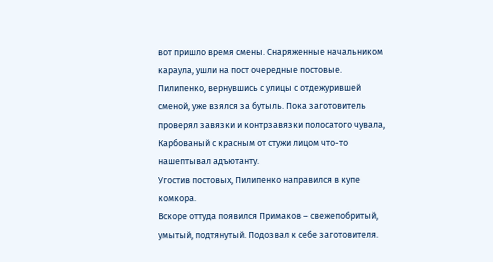вот пришло время смены. Снаряженные начальником караула, ушли на пост очередные постовые. Пилипенко, вернувшись с улицы с отдежурившей сменой, уже взялся за бутыль. Пока заготовитель проверял завязки и контрзавязки полосатого чувала, Карбованый с красным от стужи лицом что-то нашептывал адъютанту.
Угостив постовых, Пилипенко направился в купе комкора.
Вскоре оттуда появился Примаков – свежепобритый, умытый, подтянутый. Подозвал к себе заготовителя.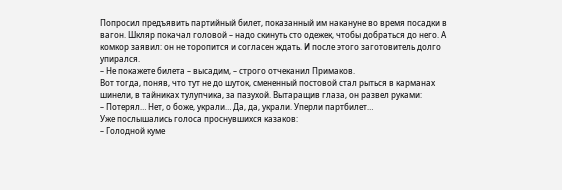Попросил предъявить партийный билет, показанный им накануне во время посадки в вагон. Шкляр покачал головой – надо скинуть сто одежек, чтобы добраться до него. А комкор заявил: он не торопится и согласен ждать. И после этого заготовитель долго упирался.
– Не покажете билета – высадим, – строго отчеканил Примаков.
Вот тогда, поняв, что тут не до шуток, смененный постовой стал рыться в карманах шинели, в тайниках тулупчика, за пазухой. Вытаращив глаза, он развел руками:
– Потерял… Нет, о боже, украли… Да, да, украли. Уперли партбилет…
Уже послышались голоса проснувшихся казаков:
– Голодной куме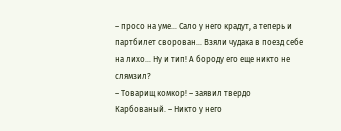– просо на уме… Сало у него крадут, а теперь и партбилет сворован… Взяли чудака в поезд себе на лихо… Ну и тип! А бороду его еще никто не слямзил?
– Товарищ комкор! – заявил твердо Карбованый. – Никто у него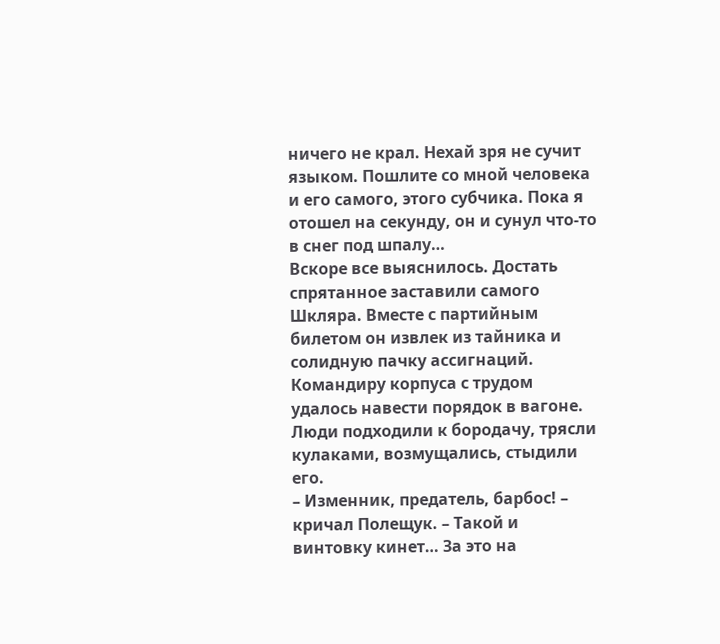ничего не крал. Нехай зря не сучит языком. Пошлите со мной человека и его самого, этого субчика. Пока я отошел на секунду, он и сунул что-то в снег под шпалу…
Вскоре все выяснилось. Достать спрятанное заставили самого Шкляра. Вместе с партийным билетом он извлек из тайника и солидную пачку ассигнаций. Командиру корпуса с трудом удалось навести порядок в вагоне. Люди подходили к бородачу, трясли кулаками, возмущались, стыдили его.
– Изменник, предатель, барбос! – кричал Полещук. – Такой и винтовку кинет… За это на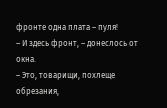фронте одна плата – пуля!
– И здесь фронт, – донеслось от окна.
– Это, товарищи, похлеще обрезания,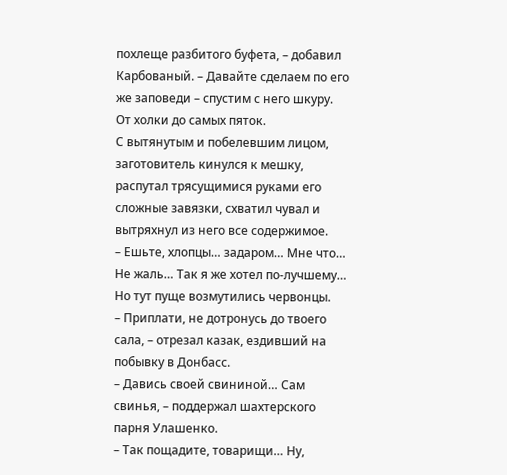похлеще разбитого буфета, – добавил Карбованый. – Давайте сделаем по его же заповеди – спустим с него шкуру. От холки до самых пяток.
С вытянутым и побелевшим лицом, заготовитель кинулся к мешку, распутал трясущимися руками его сложные завязки, схватил чувал и вытряхнул из него все содержимое.
– Ешьте, хлопцы… задаром… Мне что… Не жаль… Так я же хотел по-лучшему…
Но тут пуще возмутились червонцы.
– Приплати, не дотронусь до твоего сала, – отрезал казак, ездивший на побывку в Донбасс.
– Давись своей свининой… Сам свинья, – поддержал шахтерского парня Улашенко.
– Так пощадите, товарищи… Ну,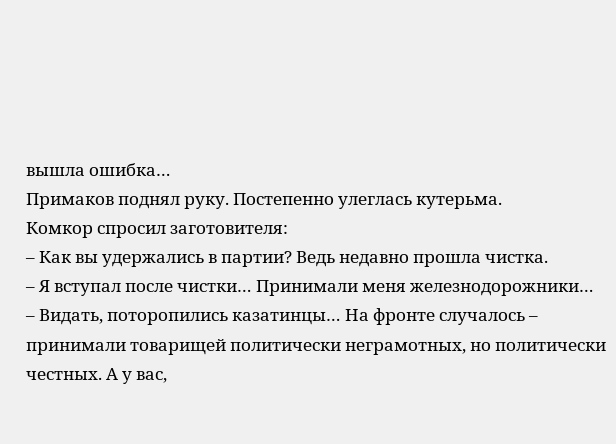вышла ошибка…
Примаков поднял руку. Постепенно улеглась кутерьма.
Комкор спросил заготовителя:
– Как вы удержались в партии? Ведь недавно прошла чистка.
– Я вступал после чистки… Принимали меня железнодорожники…
– Видать, поторопились казатинцы… На фронте случалось – принимали товарищей политически неграмотных, но политически честных. А у вас,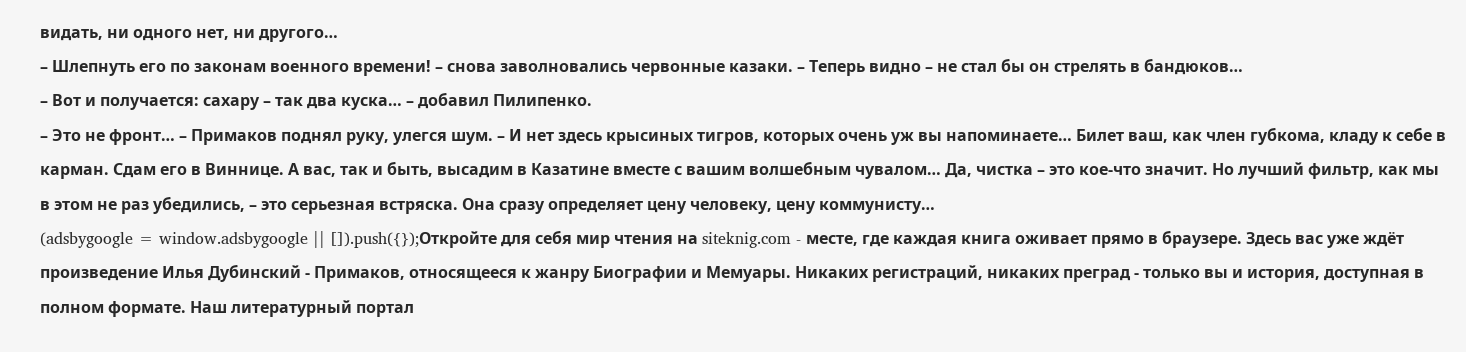видать, ни одного нет, ни другого…
– Шлепнуть его по законам военного времени! – снова заволновались червонные казаки. – Теперь видно – не стал бы он стрелять в бандюков…
– Вот и получается: сахару – так два куска… – добавил Пилипенко.
– Это не фронт… – Примаков поднял руку, улегся шум. – И нет здесь крысиных тигров, которых очень уж вы напоминаете… Билет ваш, как член губкома, кладу к себе в карман. Сдам его в Виннице. А вас, так и быть, высадим в Казатине вместе с вашим волшебным чувалом… Да, чистка – это кое-что значит. Но лучший фильтр, как мы в этом не раз убедились, – это серьезная встряска. Она сразу определяет цену человеку, цену коммунисту…
(adsbygoogle = window.adsbygoogle || []).push({});Откройте для себя мир чтения на siteknig.com - месте, где каждая книга оживает прямо в браузере. Здесь вас уже ждёт произведение Илья Дубинский - Примаков, относящееся к жанру Биографии и Мемуары. Никаких регистраций, никаких преград - только вы и история, доступная в полном формате. Наш литературный портал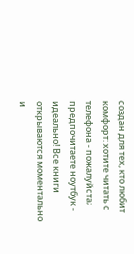создан для тех, кто любит комфорт: хотите читать с телефона - пожалуйста; предпочитаете ноутбук - идеально! Все книги открываются моментально и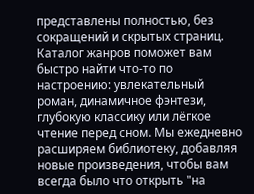представлены полностью, без сокращений и скрытых страниц. Каталог жанров поможет вам быстро найти что-то по настроению: увлекательный роман, динамичное фэнтези, глубокую классику или лёгкое чтение перед сном. Мы ежедневно расширяем библиотеку, добавляя новые произведения, чтобы вам всегда было что открыть "на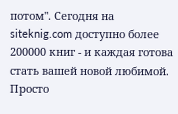потом". Сегодня на siteknig.com доступно более 200000 книг - и каждая готова стать вашей новой любимой. Просто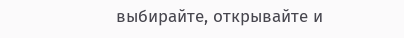выбирайте, открывайте и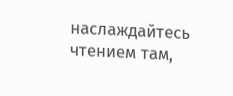наслаждайтесь чтением там,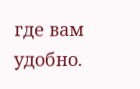где вам удобно.